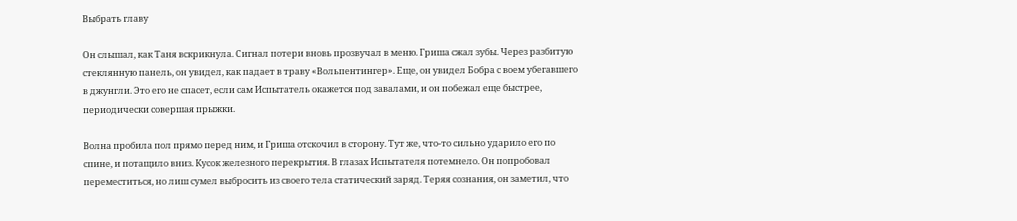Выбрать главу

Он слышал, как Таня вскрикнула. Сигнал потери вновь прозвучал в меню. Гриша сжал зубы. Через разбитую стеклянную панель, он увидел, как падает в траву «Вольпентингер». Еще, он увидел Бобра с воем убегавшего в джунгли. Это его не спасет, если сам Испытатель окажется под завалами, и он побежал еще быстрее, периодически совершая прыжки.

Волна пробила пол прямо перед ним, и Гриша отскочил в сторону. Тут же, что-то сильно ударило его по спине, и потащило вниз. Кусок железного перекрытия. В глазах Испытателя потемнело. Он попробовал переместиться, но лиш сумел выбросить из своего тела статический заряд. Теряя сознания, он заметил, что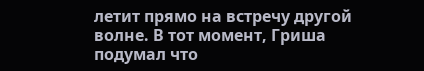летит прямо на встречу другой волне. В тот момент, Гриша подумал что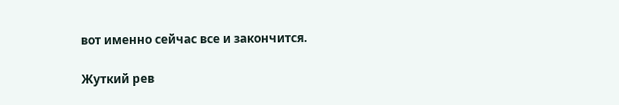вот именно сейчас все и закончится.

Жуткий рев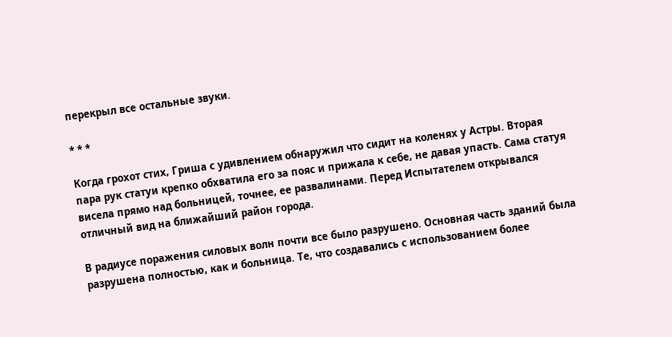перекрыл все остальные звуки.

* * *

Когда грохот стих, Гриша с удивлением обнаружил что сидит на коленях у Астры. Вторая пара рук статуи крепко обхватила его за пояс и прижала к себе, не давая упасть. Сама статуя висела прямо над больницей, точнее, ее развалинами. Перед Испытателем открывался отличный вид на ближайший район города.

В радиусе поражения силовых волн почти все было разрушено. Основная часть зданий была разрушена полностью, как и больница. Те, что создавались с использованием более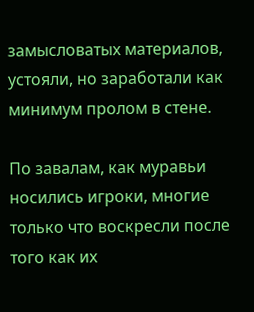замысловатых материалов, устояли, но заработали как минимум пролом в стене.

По завалам, как муравьи носились игроки, многие только что воскресли после того как их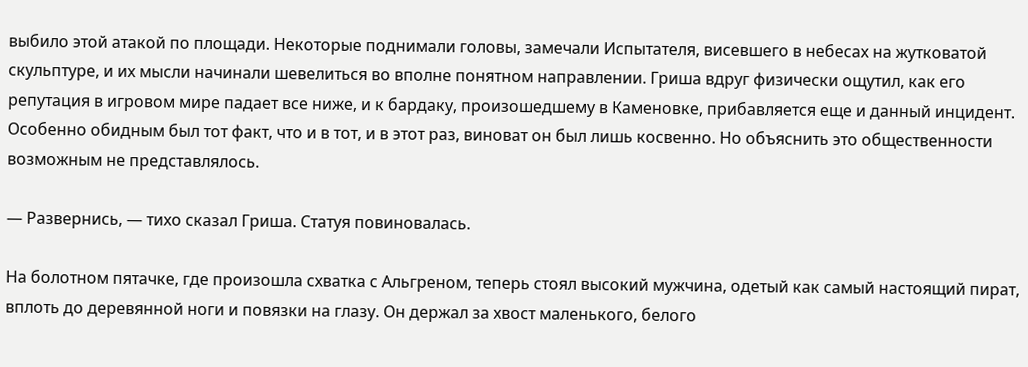выбило этой атакой по площади. Некоторые поднимали головы, замечали Испытателя, висевшего в небесах на жутковатой скульптуре, и их мысли начинали шевелиться во вполне понятном направлении. Гриша вдруг физически ощутил, как его репутация в игровом мире падает все ниже, и к бардаку, произошедшему в Каменовке, прибавляется еще и данный инцидент. Особенно обидным был тот факт, что и в тот, и в этот раз, виноват он был лишь косвенно. Но объяснить это общественности возможным не представлялось.

— Развернись, — тихо сказал Гриша. Статуя повиновалась.

На болотном пятачке, где произошла схватка с Альгреном, теперь стоял высокий мужчина, одетый как самый настоящий пират, вплоть до деревянной ноги и повязки на глазу. Он держал за хвост маленького, белого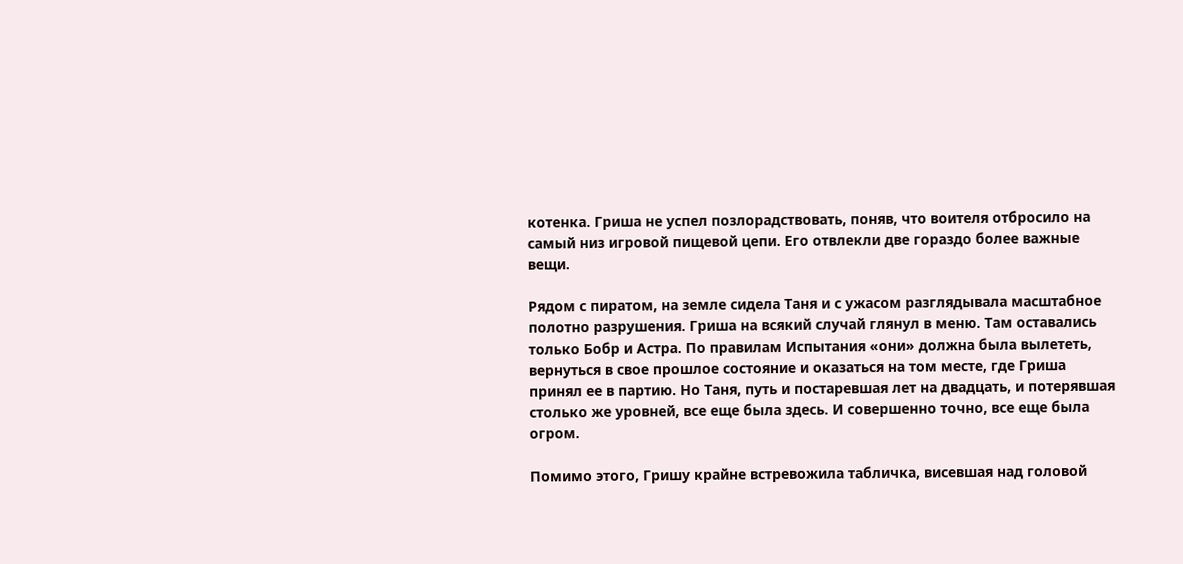котенка. Гриша не успел позлорадствовать, поняв, что воителя отбросило на самый низ игровой пищевой цепи. Его отвлекли две гораздо более важные вещи.

Рядом с пиратом, на земле сидела Таня и с ужасом разглядывала масштабное полотно разрушения. Гриша на всякий случай глянул в меню. Там оставались только Бобр и Астра. По правилам Испытания «они» должна была вылететь, вернуться в свое прошлое состояние и оказаться на том месте, где Гриша принял ее в партию. Но Таня, путь и постаревшая лет на двадцать, и потерявшая столько же уровней, все еще была здесь. И совершенно точно, все еще была огром.

Помимо этого, Гришу крайне встревожила табличка, висевшая над головой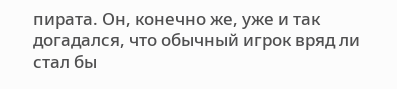пирата. Он, конечно же, уже и так догадался, что обычный игрок вряд ли стал бы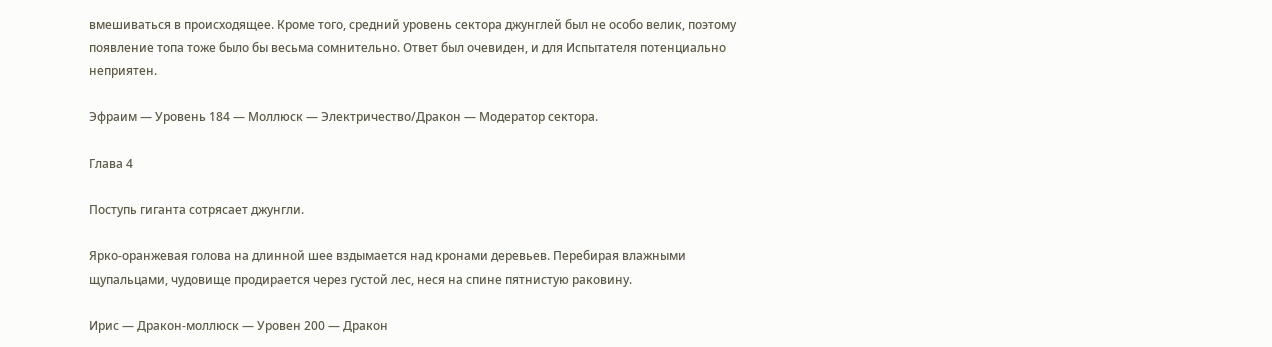вмешиваться в происходящее. Кроме того, средний уровень сектора джунглей был не особо велик, поэтому появление топа тоже было бы весьма сомнительно. Ответ был очевиден, и для Испытателя потенциально неприятен.

Эфраим — Уровень 184 — Моллюск — Электричество/Дракон — Модератор сектора.

Глава 4

Поступь гиганта сотрясает джунгли.

Ярко-оранжевая голова на длинной шее вздымается над кронами деревьев. Перебирая влажными щупальцами, чудовище продирается через густой лес, неся на спине пятнистую раковину.

Ирис — Дракон-моллюск — Уровен 200 — Дракон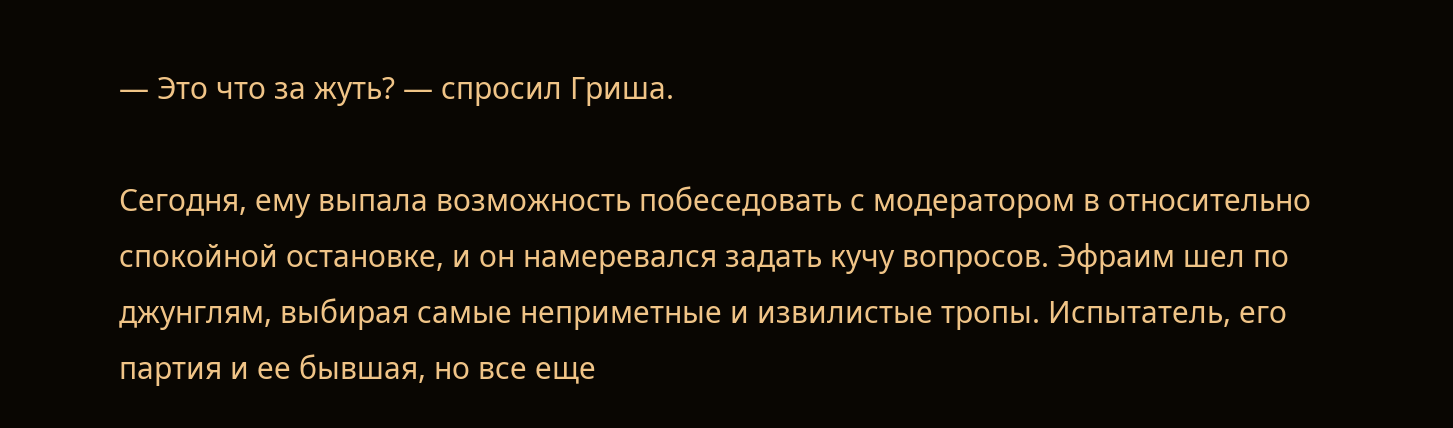— Это что за жуть? — спросил Гриша.

Сегодня, ему выпала возможность побеседовать с модератором в относительно спокойной остановке, и он намеревался задать кучу вопросов. Эфраим шел по джунглям, выбирая самые неприметные и извилистые тропы. Испытатель, его партия и ее бывшая, но все еще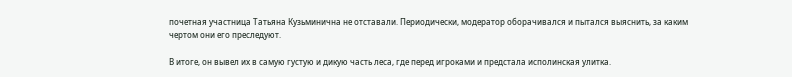почетная участница Татьяна Кузьминична не отставали. Периодически, модератор оборачивался и пытался выяснить, за каким чертом они его преследуют.

В итоге, он вывел их в самую густую и дикую часть леса, где перед игроками и предстала исполинская улитка.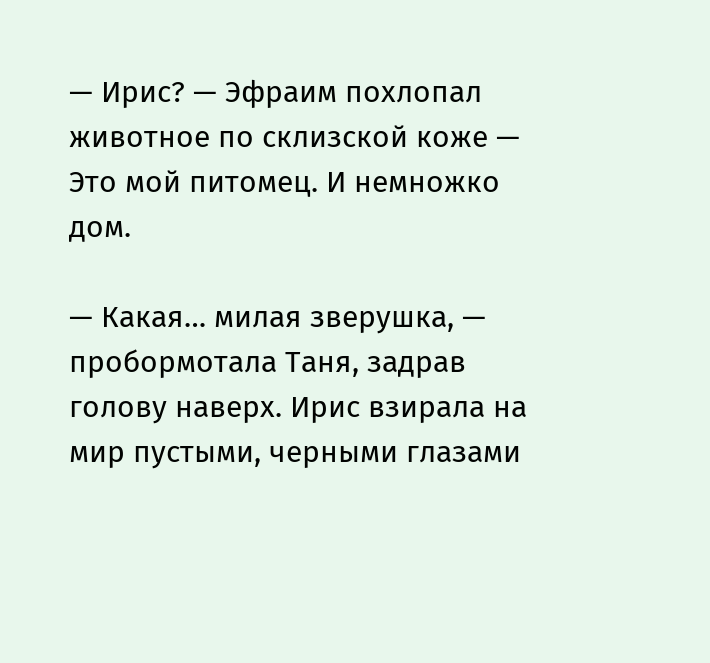— Ирис? — Эфраим похлопал животное по склизской коже — Это мой питомец. И немножко дом.

— Какая… милая зверушка, — пробормотала Таня, задрав голову наверх. Ирис взирала на мир пустыми, черными глазами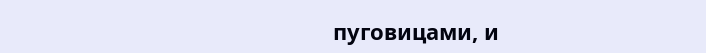пуговицами, и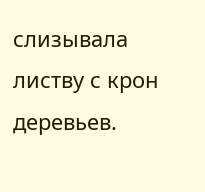слизывала листву с крон деревьев.